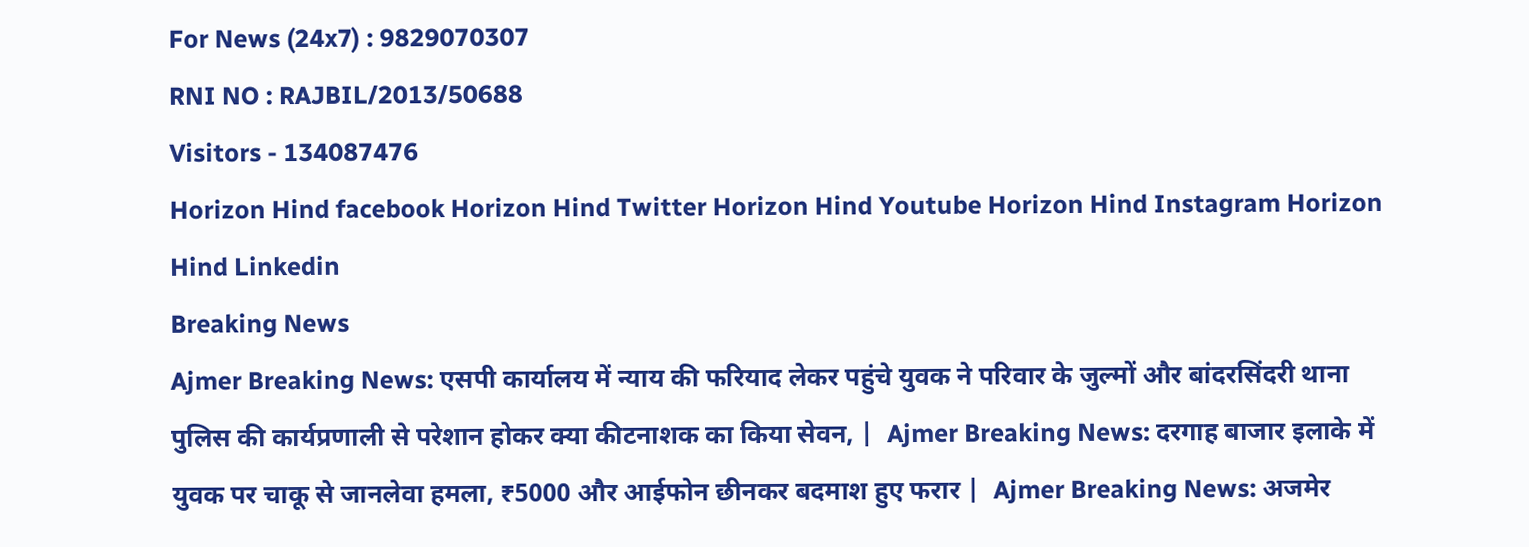For News (24x7) : 9829070307
RNI NO : RAJBIL/2013/50688
Visitors - 134087476
Horizon Hind facebook Horizon Hind Twitter Horizon Hind Youtube Horizon Hind Instagram Horizon Hind Linkedin
Breaking News
Ajmer Breaking News: एसपी कार्यालय में न्याय की फरियाद लेकर पहुंचे युवक ने परिवार के जुल्मों और बांदरसिंदरी थाना पुलिस की कार्यप्रणाली से परेशान होकर क्या कीटनाशक का किया सेवन, |  Ajmer Breaking News: दरगाह बाजार इलाके में युवक पर चाकू से जानलेवा हमला, ₹5000 और आईफोन छीनकर बदमाश हुए फरार |  Ajmer Breaking News: अजमेर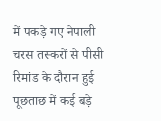में पकड़े गए नेपाली चरस तस्करों से पीसी रिमांड के दौरान हुई पूछताछ में कई बड़े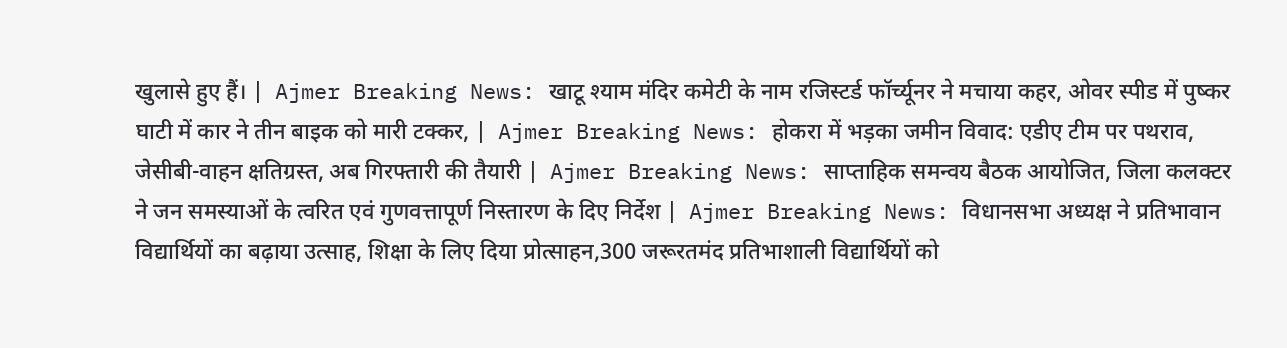खुलासे हुए हैं। |  Ajmer Breaking News: खाटू श्याम मंदिर कमेटी के नाम रजिस्टर्ड फॉर्च्यूनर ने मचाया कहर, ओवर स्पीड में पुष्कर घाटी में कार ने तीन बाइक को मारी टक्कर, |  Ajmer Breaking News: होकरा में भड़का जमीन विवाद: एडीए टीम पर पथराव, जेसीबी-वाहन क्षतिग्रस्त, अब गिरफ्तारी की तैयारी |  Ajmer Breaking News: साप्ताहिक समन्वय बैठक आयोजित, जिला कलक्टर ने जन समस्याओं के त्वरित एवं गुणवत्तापूर्ण निस्तारण के दिए निर्देश |  Ajmer Breaking News: विधानसभा अध्यक्ष ने प्रतिभावान विद्यार्थियों का बढ़ाया उत्साह, शिक्षा के लिए दिया प्रोत्साहन,300 जरूरतमंद प्रतिभाशाली विद्यार्थियों को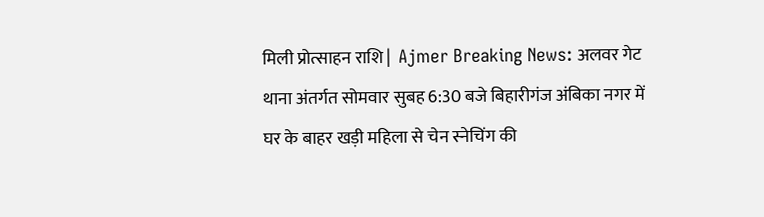मिली प्रोत्साहन राशि |  Ajmer Breaking News: अलवर गेट थाना अंतर्गत सोमवार सुबह 6:30 बजे बिहारीगंज अंबिका नगर में घर के बाहर खड़ी महिला से चेन स्नेचिंग की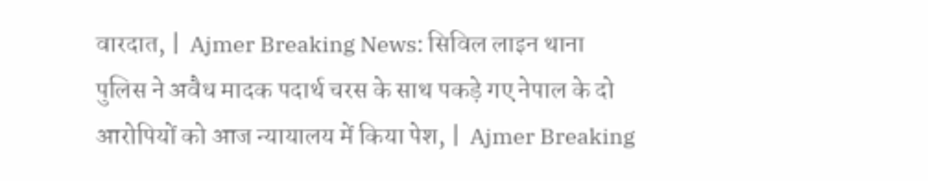वारदात, |  Ajmer Breaking News: सिविल लाइन थाना पुलिस ने अवैध मादक पदार्थ चरस के साथ पकड़े गए नेपाल के दो आरोपियों को आज न्यायालय में किया पेश, |  Ajmer Breaking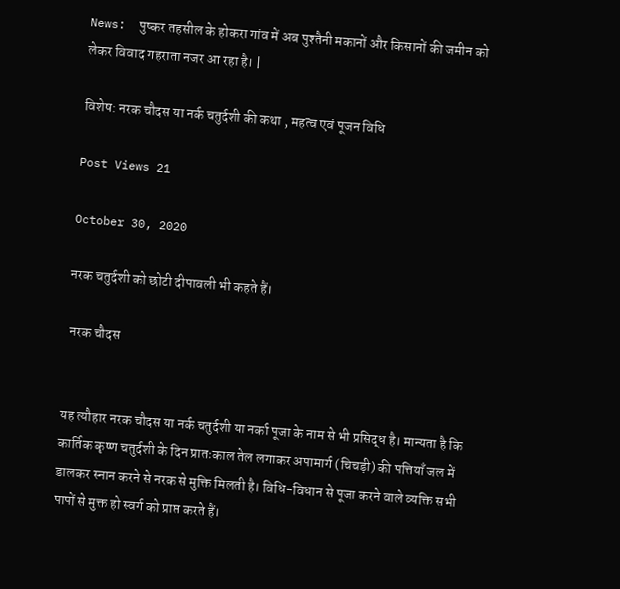News:  पुष्कर तहसील के होकरा गांव में अब पुश्तैनी मकानों और किसानों की जमीन को लेकर विवाद गहराता नजर आ रहा है। |

विशेष: नरक चौदस या नर्क चतुर्दशी की कथा , महत्व एवं पूजन विधि

Post Views 21

October 30, 2020

नरक चतुर्दशी को छोटी दीपावली भी कहते हैं।

 नरक चौदस


यह त्यौहार नरक चौदस या नर्क चतुर्दशी या नर्का पूजा के नाम से भी प्रसिद्ध है। मान्यता है कि कार्तिक कृष्ण चतुर्दशी के दिन प्रातःकाल तेल लगाकर अपामार्ग (चिचड़ी) की पत्तियाँ जल में डालकर स्नान करने से नरक से मुक्ति मिलती है। विधि-विधान से पूजा करने वाले व्यक्ति सभी पापों से मुक्त हो स्वर्ग को प्राप्त करते हैं।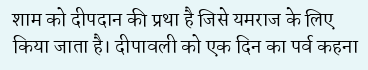शाम को दीपदान की प्रथा है जिसे यमराज के लिए किया जाता है। दीपावली को एक दिन का पर्व कहना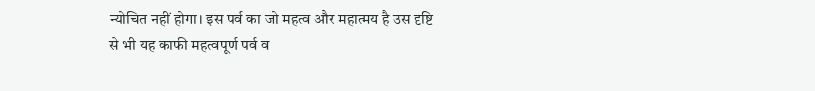न्योचित नहीं होगा। इस पर्व का जो महत्व और महात्मय है उस दृष्टि से भी यह काफी महत्वपूर्ण पर्व व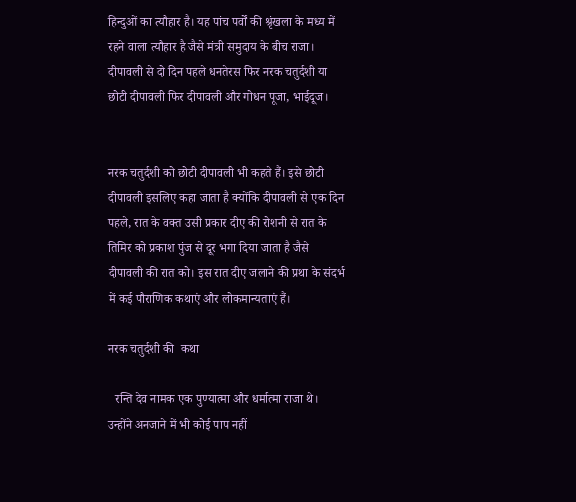हिन्दुओं का त्यौहार है। यह पांच पर्वों की श्रृंखला के मध्य में रहने वाला त्यौहार है जैसे मंत्री समुदाय के बीच राजा। दीपावली से दो दिन पहले धनतेरस फिर नरक चतुर्दशी या छोटी दीपावली फिर दीपावली और गोधन पूजा, भाईदूज।


नरक चतुर्दशी को छोटी दीपावली भी कहते हैं। इसे छोटी दीपावली इसलिए कहा जाता है क्योंकि दीपावली से एक दिन पहले, रात के वक्त उसी प्रकार दीए की रोशनी से रात के तिमिर को प्रकाश पुंज से दूर भगा दिया जाता है जैसे दीपावली की रात को। इस रात दीए जलाने की प्रथा के संदर्भ में कई पौराणिक कथाएं और लोकमान्यताएं हैं।

नरक चतुर्दशी की  कथा

  रन्ति देव नामक एक पुण्यात्मा और धर्मात्मा राजा थे। उन्होंने अनजाने में भी कोई पाप नहीं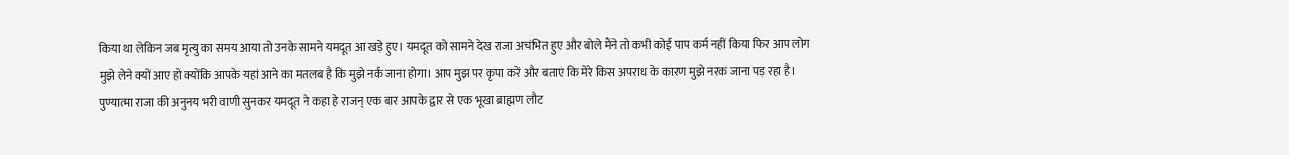किया था लेकिन जब मृत्यु का समय आया तो उनके सामने यमदूत आ खड़े हुए। यमदूत को सामने देख राजा अचंभित हुए और बोले मैंने तो कभी कोई पाप कर्म नहीं किया फिर आप लोग मुझे लेने क्यों आए हो क्योंकि आपके यहां आने का मतलब है कि मुझे नर्क जाना होगा। आप मुझ पर कृपा करें और बताएं कि मेरे किस अपराध के कारण मुझे नरक जाना पड़ रहा है। पुण्यात्मा राजा की अनुनय भरी वाणी सुनकर यमदूत ने कहा हे राजन् एक बार आपके द्वार से एक भूखा ब्राह्मण लौट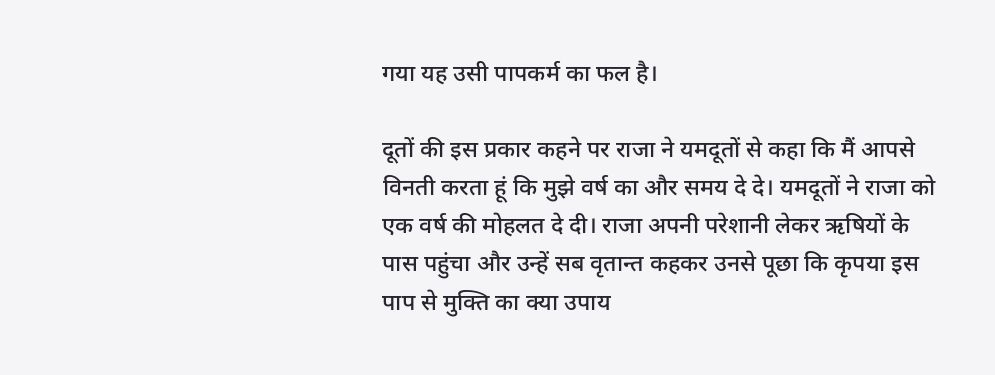गया यह उसी पापकर्म का फल है।

दूतों की इस प्रकार कहने पर राजा ने यमदूतों से कहा कि मैं आपसे विनती करता हूं कि मुझे वर्ष का और समय दे दे। यमदूतों ने राजा को एक वर्ष की मोहलत दे दी। राजा अपनी परेशानी लेकर ऋषियों के पास पहुंचा और उन्हें सब वृतान्त कहकर उनसे पूछा कि कृपया इस पाप से मुक्ति का क्या उपाय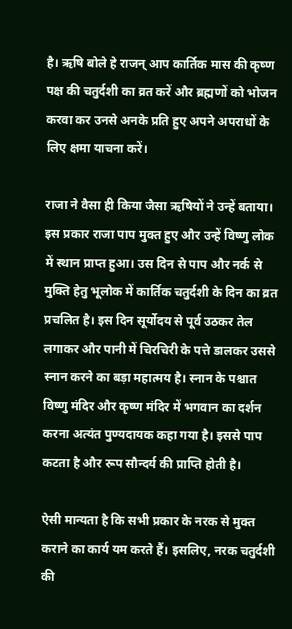है। ऋषि बोले हे राजन् आप कार्तिक मास की कृष्ण पक्ष की चतुर्दशी का व्रत करें और ब्रह्मणों को भोजन करवा कर उनसे अनके प्रति हुए अपने अपराधों के लिए क्षमा याचना करें।

राजा ने वैसा ही किया जैसा ऋषियों ने उन्हें बताया। इस प्रकार राजा पाप मुक्त हुए और उन्हें विष्णु लोक में स्थान प्राप्त हुआ। उस दिन से पाप और नर्क से मुक्ति हेतु भूलोक में कार्तिक चतुर्दशी के दिन का व्रत प्रचलित है। इस दिन सूर्योदय से पूर्व उठकर तेल लगाकर और पानी में चिरचिरी के पत्ते डालकर उससे स्नान करने का बड़ा महात्मय है। स्नान के पश्चात विष्णु मंदिर और कृष्ण मंदिर में भगवान का दर्शन करना अत्यंत पुण्यदायक कहा गया है। इससे पाप कटता है और रूप सौन्दर्य की प्राप्ति होती है।

ऐसी मान्यता है कि सभी प्रकार के नरक से मुक्त कराने का कार्य यम करते हैं। इसलिए, नरक चतुर्दशी की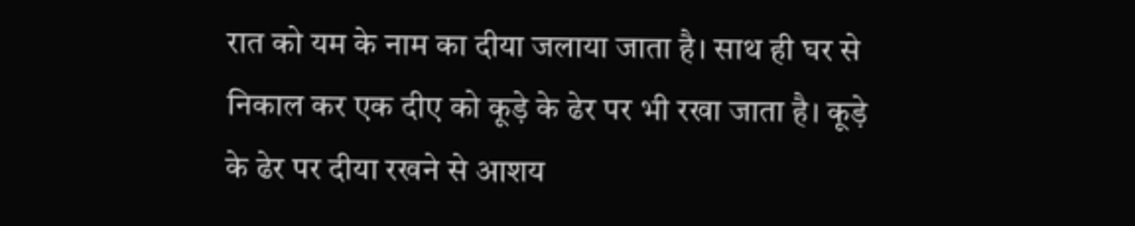रात को यम के नाम का दीया जलाया जाता है। साथ ही घर से निकाल कर एक दीए को कूड़े के ढेर पर भी रखा जाता है। कूड़े के ढेर पर दीया रखने से आशय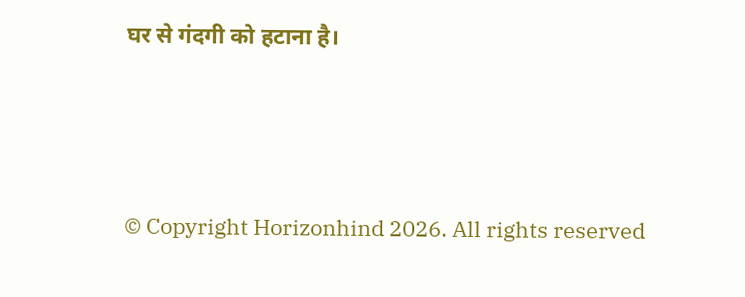घर से गंदगी को हटाना है।




© Copyright Horizonhind 2026. All rights reserved